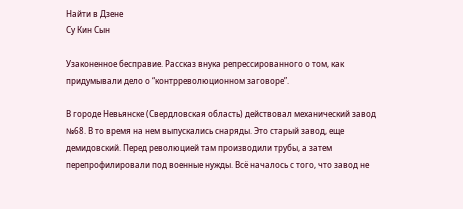Найти в Дзене
Су Кин Сын

Узаконенное бесправие. Рассказ внука репрессированного о том, как придумывали дело о “контрреволюционном заговоре”.

В городе Невьянске (Свердловская область) действовал механический завод №68. В то время на нем выпускались снаряды. Это старый завод, еще демидовский. Перед революцией там производили трубы, а затем перепрофилировали под военные нужды. Всё началось с того, что завод не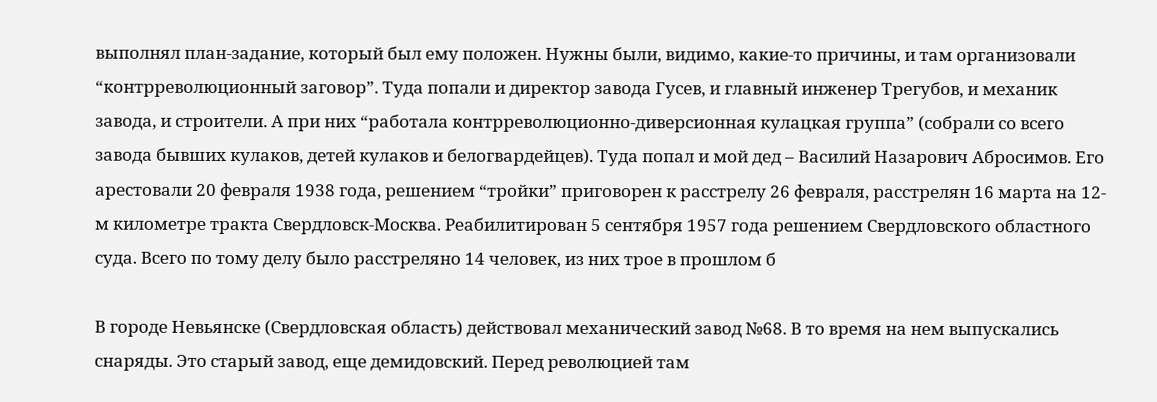выполнял план-задание, который был ему положен. Нужны были, видимо, какие-то причины, и там организовали “контрреволюционный заговор”. Туда попали и директор завода Гусев, и главный инженер Трегубов, и механик завода, и строители. А при них “работала контрреволюционно-диверсионная кулацкая группа” (собрали со всего завода бывших кулаков, детей кулаков и белогвардейцев). Туда попал и мой дед – Василий Назарович Абросимов. Его арестовали 20 февраля 1938 года, решением “тройки” приговорен к расстрелу 26 февраля, расстрелян 16 марта на 12-м километре тракта Свердловск-Москва. Реабилитирован 5 сентября 1957 года решением Свердловского областного суда. Всего по тому делу было расстреляно 14 человек, из них трое в прошлом б

В городе Невьянске (Свердловская область) действовал механический завод №68. В то время на нем выпускались снаряды. Это старый завод, еще демидовский. Перед революцией там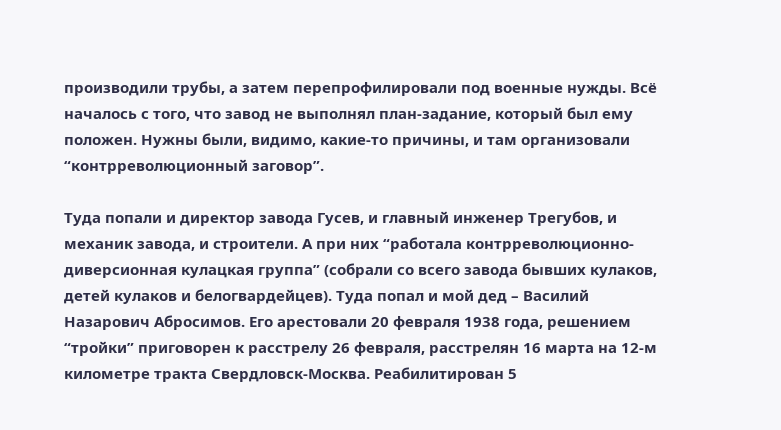производили трубы, а затем перепрофилировали под военные нужды. Всё началось с того, что завод не выполнял план-задание, который был ему положен. Нужны были, видимо, какие-то причины, и там организовали “контрреволюционный заговор”.

Туда попали и директор завода Гусев, и главный инженер Трегубов, и механик завода, и строители. А при них “работала контрреволюционно-диверсионная кулацкая группа” (собрали со всего завода бывших кулаков, детей кулаков и белогвардейцев). Туда попал и мой дед – Василий Назарович Абросимов. Его арестовали 20 февраля 1938 года, решением “тройки” приговорен к расстрелу 26 февраля, расстрелян 16 марта на 12-м километре тракта Свердловск-Москва. Реабилитирован 5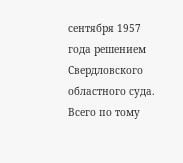сентября 1957 года решением Свердловского областного суда. Всего по тому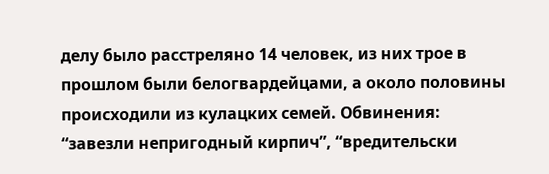делу было расстреляно 14 человек, из них трое в прошлом были белогвардейцами, а около половины происходили из кулацких семей. Обвинения: “завезли непригодный кирпич”, “вредительски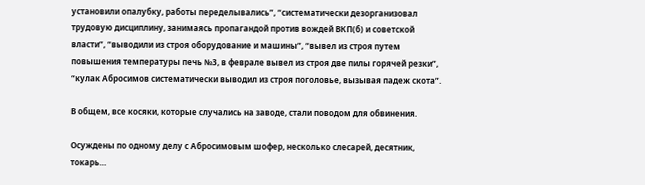установили опалубку, работы переделывались”, “систематически дезорганизовал трудовую дисциплину, занимаясь пропагандой против вождей ВКП(б) и советской власти”, “выводили из строя оборудование и машины”, “вывел из строя путем повышения температуры печь №3, в феврале вывел из строя две пилы горячей резки”, “кулак Абросимов систематически выводил из строя поголовье, вызывая падеж скота”.

В общем, все косяки, которые случались на заводе, стали поводом для обвинения.

Осуждены по одному делу с Абросимовым шофер, несколько слесарей, десятник, токарь…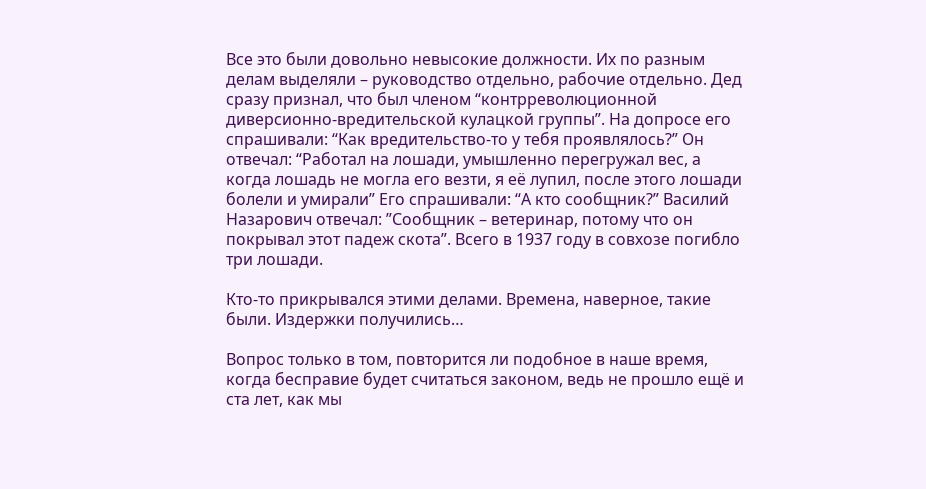Все это были довольно невысокие должности. Их по разным делам выделяли – руководство отдельно, рабочие отдельно. Дед сразу признал, что был членом “контрреволюционной диверсионно-вредительской кулацкой группы”. На допросе его спрашивали: “Как вредительство-то у тебя проявлялось?” Он отвечал: “Работал на лошади, умышленно перегружал вес, а когда лошадь не могла его везти, я её лупил, после этого лошади болели и умирали” Его спрашивали: “А кто сообщник?” Василий Назарович отвечал: ”Сообщник – ветеринар, потому что он покрывал этот падеж скота”. Всего в 1937 году в совхозе погибло три лошади.

Кто-то прикрывался этими делами. Времена, наверное, такие были. Издержки получились…

Вопрос только в том, повторится ли подобное в наше время, когда бесправие будет считаться законом, ведь не прошло ещё и ста лет, как мы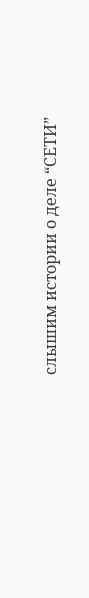слышим истории о деле “СЕТИ”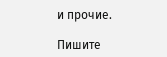и прочие.

Пишите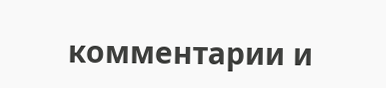комментарии и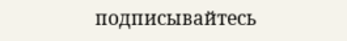подписывайтесь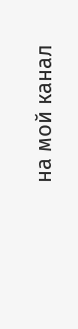на мой канал